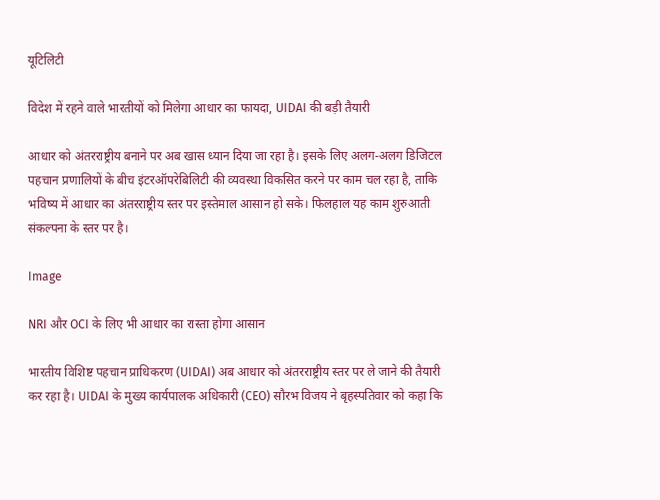यूटिलिटी

विदेश में रहने वाले भारतीयों को मिलेगा आधार का फायदा, UIDAI की बड़ी तैयारी

आधार को अंतरराष्ट्रीय बनाने पर अब खास ध्यान दिया जा रहा है। इसके लिए अलग-अलग डिजिटल पहचान प्रणालियों के बीच इंटरऑपरेबिलिटी की व्यवस्था विकसित करने पर काम चल रहा है, ताकि भविष्य में आधार का अंतरराष्ट्रीय स्तर पर इस्तेमाल आसान हो सके। फिलहाल यह काम शुरुआती संकल्पना के स्तर पर है।

Image

NRI और OCI के लिए भी आधार का रास्ता होगा आसान

भारतीय विशिष्ट पहचान प्राधिकरण (UIDAI) अब आधार को अंतरराष्ट्रीय स्तर पर ले जाने की तैयारी कर रहा है। UIDAI के मुख्य कार्यपालक अधिकारी (CEO) सौरभ विजय ने बृहस्पतिवार को कहा कि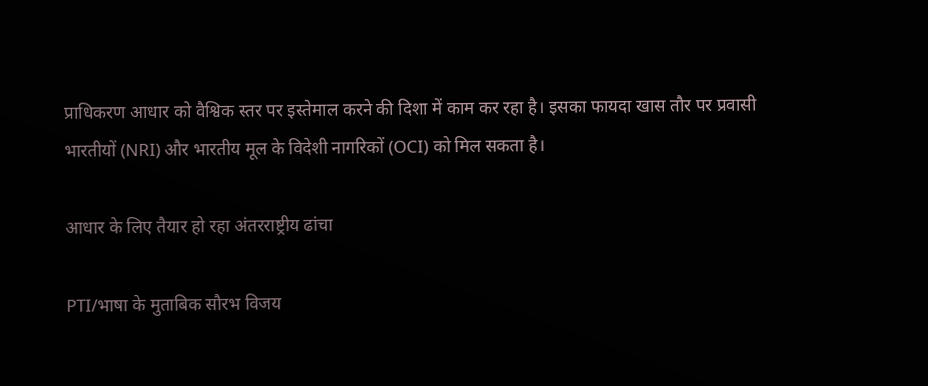प्राधिकरण आधार को वैश्विक स्तर पर इस्तेमाल करने की दिशा में काम कर रहा है। इसका फायदा खास तौर पर प्रवासी भारतीयों (NRI) और भारतीय मूल के विदेशी नागरिकों (OCI) को मिल सकता है।

आधार के लिए तैयार हो रहा अंतरराष्ट्रीय ढांचा

PTI/भाषा के मुताबिक सौरभ विजय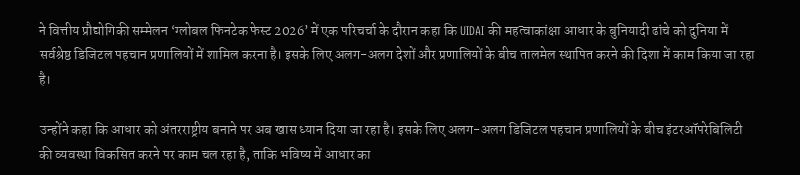ने वित्तीय प्रौद्योगिकी सम्मेलन ‘ग्लोबल फिनटेक फेस्ट 2026’ में एक परिचर्चा के दौरान कहा कि UIDAI की महत्वाकांक्षा आधार के बुनियादी ढांचे को दुनिया में सर्वश्रेष्ठ डिजिटल पहचान प्रणालियों में शामिल करना है। इसके लिए अलग-अलग देशों और प्रणालियों के बीच तालमेल स्थापित करने की दिशा में काम किया जा रहा है।

उन्होंने कहा कि आधार को अंतरराष्ट्रीय बनाने पर अब खास ध्यान दिया जा रहा है। इसके लिए अलग-अलग डिजिटल पहचान प्रणालियों के बीच इंटरऑपरेबिलिटी की व्यवस्था विकसित करने पर काम चल रहा है, ताकि भविष्य में आधार का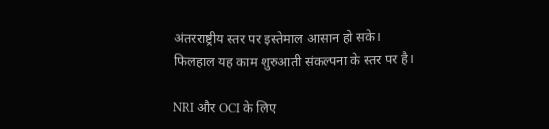अंतरराष्ट्रीय स्तर पर इस्तेमाल आसान हो सके। फिलहाल यह काम शुरुआती संकल्पना के स्तर पर है।

NRI और OCI के लिए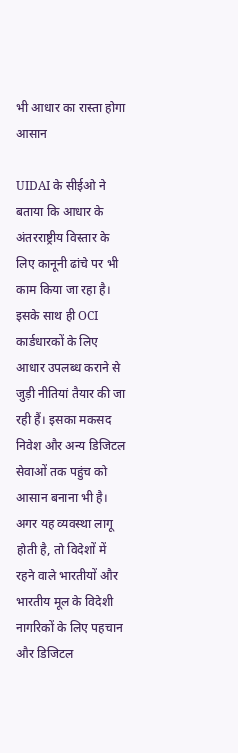भी आधार का रास्ता होगा आसान

UIDAI के सीईओ ने बताया कि आधार के अंतरराष्ट्रीय विस्तार के लिए कानूनी ढांचे पर भी काम किया जा रहा है। इसके साथ ही OCI कार्डधारकों के लिए आधार उपलब्ध कराने से जुड़ी नीतियां तैयार की जा रही हैं। इसका मकसद निवेश और अन्य डिजिटल सेवाओं तक पहुंच को आसान बनाना भी है। अगर यह व्यवस्था लागू होती है, तो विदेशों में रहने वाले भारतीयों और भारतीय मूल के विदेशी नागरिकों के लिए पहचान और डिजिटल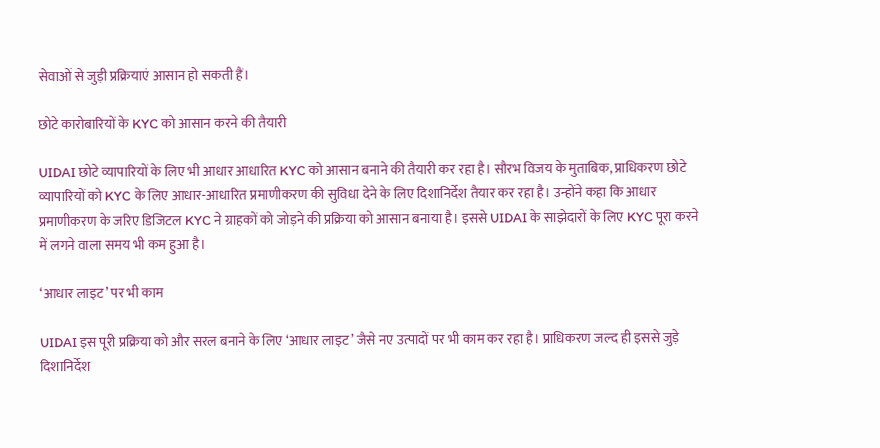सेवाओं से जुड़ी प्रक्रियाएं आसान हो सकती हैं।

छोटे कारोबारियों के KYC को आसान करने की तैयारी

UIDAI छोटे व्यापारियों के लिए भी आधार आधारित KYC को आसान बनाने की तैयारी कर रहा है। सौरभ विजय के मुताबिक, प्राधिकरण छोटे व्यापारियों को KYC के लिए आधार-आधारित प्रमाणीकरण की सुविधा देने के लिए दिशानिर्देश तैयार कर रहा है। उन्होंने कहा कि आधार प्रमाणीकरण के जरिए डिजिटल KYC ने ग्राहकों को जोड़ने की प्रक्रिया को आसान बनाया है। इससे UIDAI के साझेदारों के लिए KYC पूरा करने में लगने वाला समय भी कम हुआ है।

‘आधार लाइट’ पर भी काम

UIDAI इस पूरी प्रक्रिया को और सरल बनाने के लिए ‘आधार लाइट’ जैसे नए उत्पादों पर भी काम कर रहा है। प्राधिकरण जल्द ही इससे जुड़े दिशानिर्देश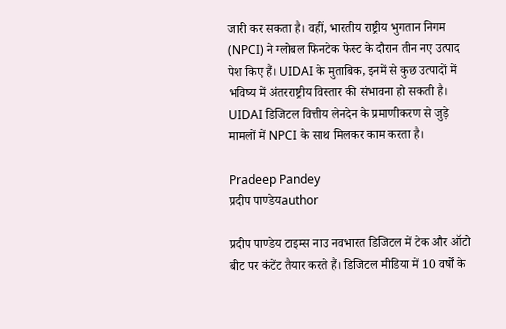जारी कर सकता है। वहीं, भारतीय राष्ट्रीय भुगतान निगम (NPCI) ने ग्लोबल फिनटेक फेस्ट के दौरान तीन नए उत्पाद पेश किए हैं। UIDAI के मुताबिक, इनमें से कुछ उत्पादों में भविष्य में अंतरराष्ट्रीय विस्तार की संभावना हो सकती है। UIDAI डिजिटल वित्तीय लेनदेन के प्रमाणीकरण से जुड़े मामलों में NPCI के साथ मिलकर काम करता है।

Pradeep Pandey
प्रदीप पाण्डेयauthor

प्रदीप पाण्डेय टाइम्स नाउ नवभारत डिजिटल में टेक और ऑटो बीट पर कंटेंट तैयार करते हैं। डिजिटल मीडिया में 10 वर्षों के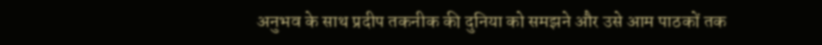अनुभव के साथ प्रदीप तकनीक की दुनिया को समझने और उसे आम पाठकों तक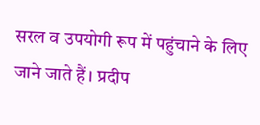सरल व उपयोगी रूप में पहुंचाने के लिए जाने जाते हैं। प्रदीप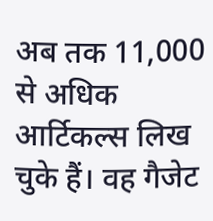अब तक 11,000 से अधिक आर्टिकल्स लिख चुके हैं। वह गैजेट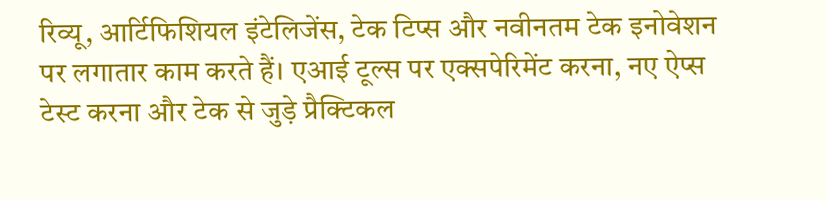रिव्यू, आर्टिफिशियल इंटेलिजेंस, टेक टिप्स और नवीनतम टेक इनोवेशन पर लगातार काम करते हैं। एआई टूल्स पर एक्सपेरिमेंट करना, नए ऐप्स टेस्ट करना और टेक से जुड़े प्रैक्टिकल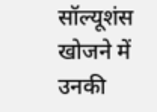सॉल्यूशंस खोजने में उनकी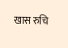खास रुचि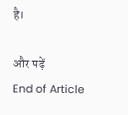है।

और पढ़ें
End of Article